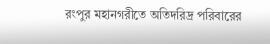রংপুর মহানগরীতে অতিদরিদ্র পরিবারের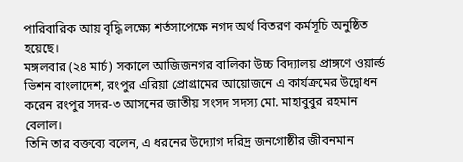পারিবারিক আয় বৃদ্ধি লক্ষ্যে শর্তসাপেক্ষে নগদ অর্থ বিতরণ কর্মসূচি অনুষ্ঠিত হয়েছে।
মঙ্গলবার (২৪ মার্চ) সকালে আজিজনগর বালিকা উচ্চ বিদ্যালয় প্রাঙ্গণে ওয়ার্ল্ড ভিশন বাংলাদেশ, রংপুর এরিয়া প্রোগ্রামের আয়োজনে এ কার্যক্রমের উদ্বোধন করেন রংপুর সদর-৩ আসনের জাতীয় সংসদ সদস্য মো. মাহাবুবুর রহমান বেলাল।
তিনি তার বক্তব্যে বলেন, এ ধরনের উদ্যোগ দরিদ্র জনগোষ্ঠীর জীবনমান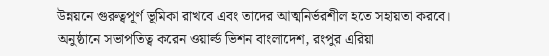উন্নয়নে গুরুত্বপূর্ণ ভূমিকা রাখবে এবং তাদের আত্মনির্ভরশীল হতে সহায়তা করবে।
অনুষ্ঠানে সভাপতিত্ব করেন ওয়ার্ল্ড ভিশন বাংলাদেশ, রংপুর এরিয়া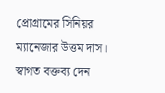প্রোগ্রামের সিনিয়র ম্যানেজার উত্তম দাস। স্বাগত বক্তব্য দেন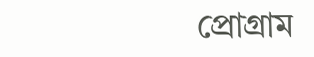প্রোগ্রাম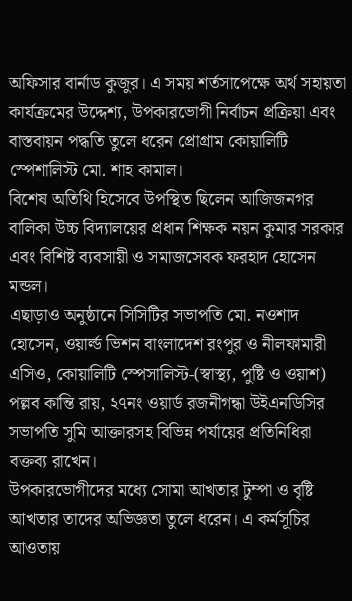অফিসার বার্নাড কুজুর। এ সময় শর্তসাপেক্ষে অর্থ সহায়তা কার্যক্রমের উদ্দেশ্য, উপকারভোগী নির্বাচন প্রক্রিয়া এবং বাস্তবায়ন পদ্ধতি তুলে ধরেন প্রোগ্রাম কোয়ালিটি স্পেশালিস্ট মো. শাহ কামাল।
বিশেষ অতিথি হিসেবে উপস্থিত ছিলেন আজিজনগর বালিকা উচ্চ বিদ্যালয়ের প্রধান শিক্ষক নয়ন কুমার সরকার এবং বিশিষ্ট ব্যবসায়ী ও সমাজসেবক ফরহাদ হোসেন মন্ডল।
এছাড়াও অনুষ্ঠানে সিসিটির সভাপতি মো. নওশাদ হোসেন, ওয়ার্ল্ড ভিশন বাংলাদেশ রংপুর ও নীলফামারী এসিও, কোয়ালিটি স্পেসালিস্ট-(স্বাস্থ্য, পুষ্টি ও ওয়াশ) পল্লব কান্তি রায়, ২৭নং ওয়ার্ড রজনীগন্ধা উইএনডিসির সভাপতি সুমি আক্তারসহ বিভিন্ন পর্যায়ের প্রতিনিধিরা বক্তব্য রাখেন।
উপকারভোগীদের মধ্যে সোমা আখতার টুম্পা ও বৃষ্টি আখতার তাদের অভিজ্ঞতা তুলে ধরেন। এ কর্মসূচির আওতায়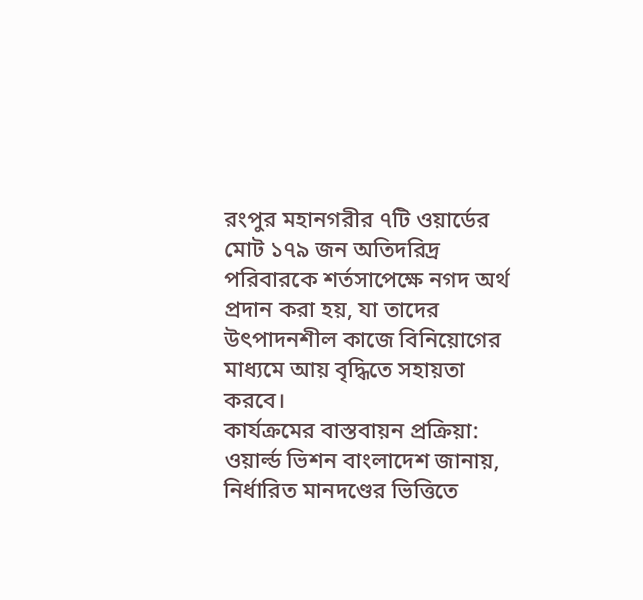রংপুর মহানগরীর ৭টি ওয়ার্ডের মোট ১৭৯ জন অতিদরিদ্র পরিবারকে শর্তসাপেক্ষে নগদ অর্থ প্রদান করা হয়, যা তাদের উৎপাদনশীল কাজে বিনিয়োগের মাধ্যমে আয় বৃদ্ধিতে সহায়তা করবে।
কার্যক্রমের বাস্তবায়ন প্রক্রিয়া: ওয়ার্ল্ড ভিশন বাংলাদেশ জানায়, নির্ধারিত মানদণ্ডের ভিত্তিতে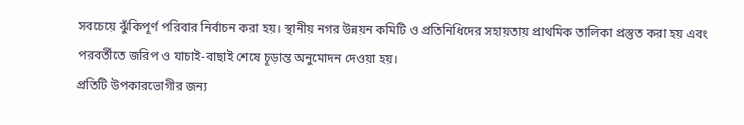সবচেয়ে ঝুঁকিপূর্ণ পরিবার নির্বাচন করা হয়। স্থানীয় নগর উন্নয়ন কমিটি ও প্রতিনিধিদের সহায়তায় প্রাথমিক তালিকা প্রস্তুত করা হয় এবং পরবর্তীতে জরিপ ও যাচাই-বাছাই শেষে চূড়ান্ত অনুমোদন দেওয়া হয়।
প্রতিটি উপকারভোগীর জন্য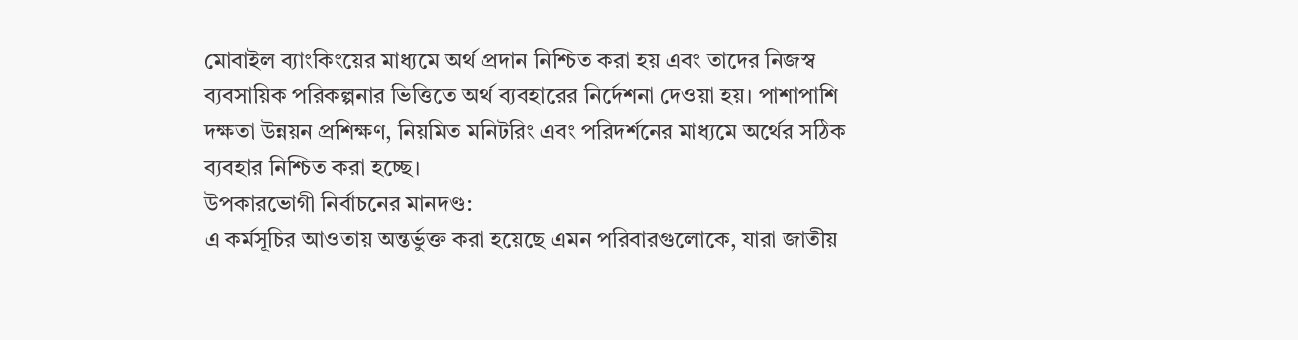মোবাইল ব্যাংকিংয়ের মাধ্যমে অর্থ প্রদান নিশ্চিত করা হয় এবং তাদের নিজস্ব ব্যবসায়িক পরিকল্পনার ভিত্তিতে অর্থ ব্যবহারের নির্দেশনা দেওয়া হয়। পাশাপাশি দক্ষতা উন্নয়ন প্রশিক্ষণ, নিয়মিত মনিটরিং এবং পরিদর্শনের মাধ্যমে অর্থের সঠিক ব্যবহার নিশ্চিত করা হচ্ছে।
উপকারভোগী নির্বাচনের মানদণ্ড:
এ কর্মসূচির আওতায় অন্তর্ভুক্ত করা হয়েছে এমন পরিবারগুলোকে, যারা জাতীয়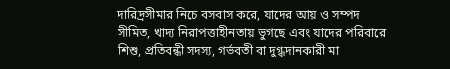দারিদ্রসীমার নিচে বসবাস করে, যাদের আয় ও সম্পদ সীমিত, খাদ্য নিরাপত্তাহীনতায় ভুগছে এবং যাদের পরিবারে শিশু, প্রতিবন্ধী সদস্য, গর্ভবতী বা দুগ্ধদানকারী মা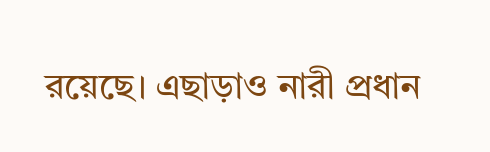রয়েছে। এছাড়াও নারী প্রধান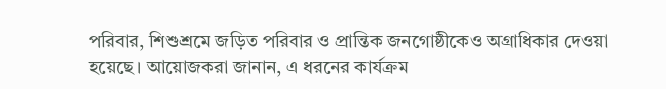পরিবার, শিশুশ্রমে জড়িত পরিবার ও প্রান্তিক জনগোষ্ঠীকেও অগ্রাধিকার দেওয়া হয়েছে। আয়োজকরা জানান, এ ধরনের কার্যক্রম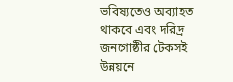ভবিষ্যতেও অব্যাহত থাকবে এবং দরিদ্র জনগোষ্ঠীর টেকসই উন্নয়নে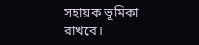সহায়ক ভূমিকা রাখবে।